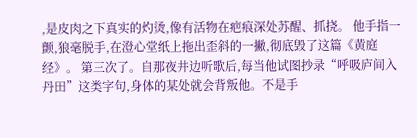,是皮肉之下真实的灼烫,像有活物在疤痕深处苏醒、抓挠。 他手指一颤,狼毫脱手,在澄心堂纸上拖出歪斜的一撇,彻底毁了这篇《黄庭经》。 第三次了。自那夜井边听歌后,每当他试图抄录“呼吸庐间入丹田”这类字句,身体的某处就会背叛他。不是手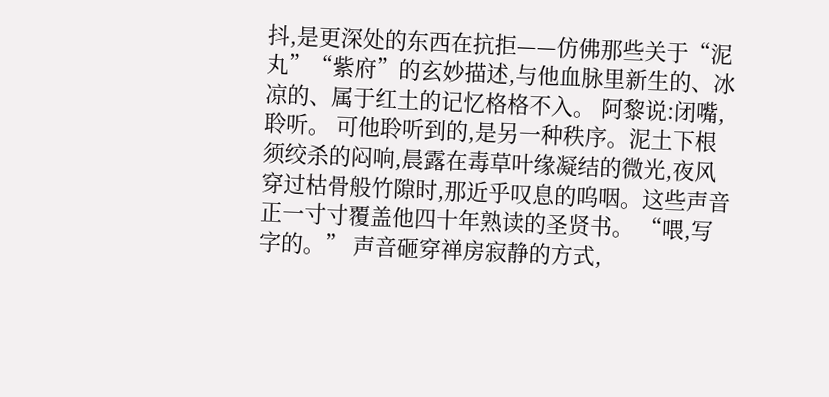抖,是更深处的东西在抗拒——仿佛那些关于“泥丸”“紫府”的玄妙描述,与他血脉里新生的、冰凉的、属于红土的记忆格格不入。 阿黎说:闭嘴,聆听。 可他聆听到的,是另一种秩序。泥土下根须绞杀的闷响,晨露在毒草叶缘凝结的微光,夜风穿过枯骨般竹隙时,那近乎叹息的呜咽。这些声音正一寸寸覆盖他四十年熟读的圣贤书。 “喂,写字的。” 声音砸穿禅房寂静的方式,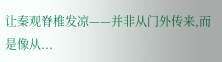让秦观脊椎发凉——并非从门外传来,而是像从...